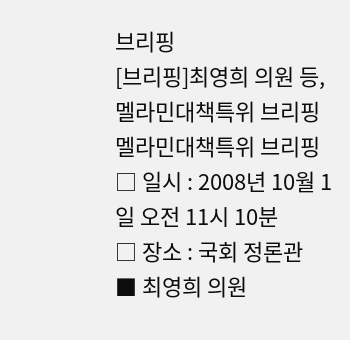브리핑
[브리핑]최영희 의원 등, 멜라민대책특위 브리핑
멜라민대책특위 브리핑
□ 일시 : 2008년 10월 1일 오전 11시 10분
□ 장소 : 국회 정론관
■ 최영희 의원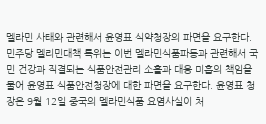멜라민 사태와 관련해서 윤영표 식약청장의 파면을 요구한다. 민주당 멜리민대책 특위는 이번 멜라민식품파동과 관련해서 국민 건강과 직결되는 식품안전관리 소홀과 대응 미흡의 책임을 물어 윤영표 식품안전청장에 대한 파면을 요구한다. 윤영표 청장은 9월 12일 중국의 멜라민식품 요염사실이 처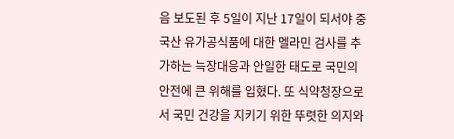음 보도된 후 5일이 지난 17일이 되서야 중국산 유가공식품에 대한 멜라민 검사를 추가하는 늑장대응과 안일한 태도로 국민의 안전에 큰 위해를 입혔다. 또 식약청장으로서 국민 건강을 지키기 위한 뚜렷한 의지와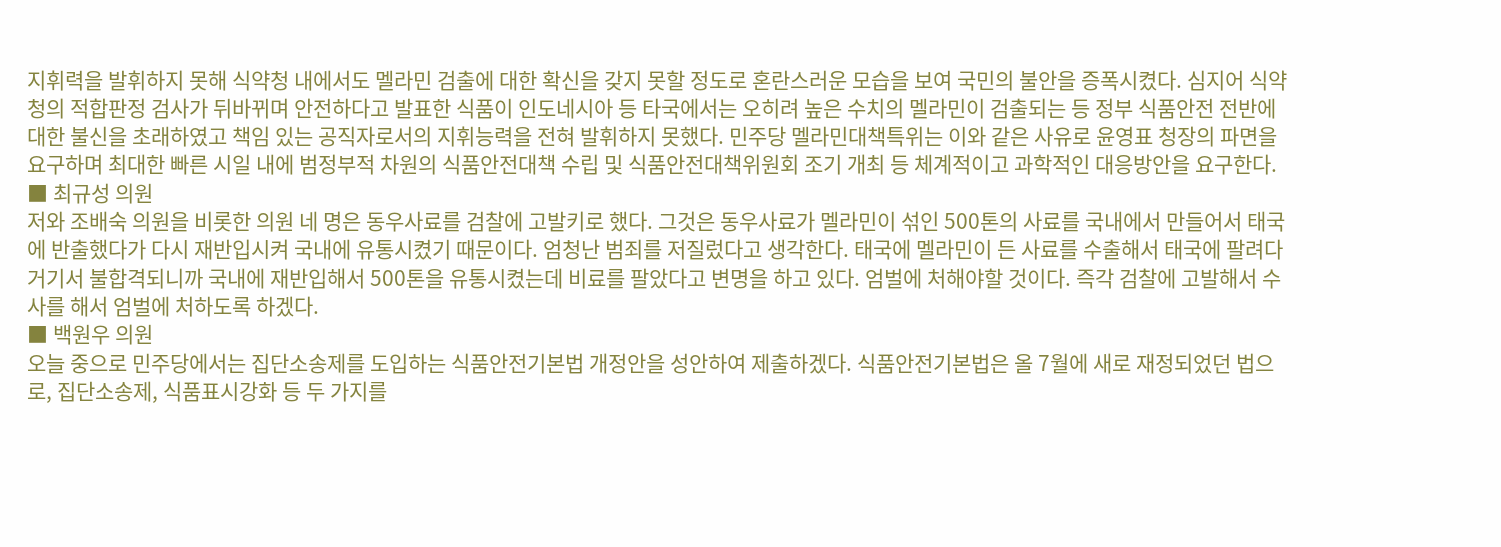지휘력을 발휘하지 못해 식약청 내에서도 멜라민 검출에 대한 확신을 갖지 못할 정도로 혼란스러운 모습을 보여 국민의 불안을 증폭시켰다. 심지어 식약청의 적합판정 검사가 뒤바뀌며 안전하다고 발표한 식품이 인도네시아 등 타국에서는 오히려 높은 수치의 멜라민이 검출되는 등 정부 식품안전 전반에 대한 불신을 초래하였고 책임 있는 공직자로서의 지휘능력을 전혀 발휘하지 못했다. 민주당 멜라민대책특위는 이와 같은 사유로 윤영표 청장의 파면을 요구하며 최대한 빠른 시일 내에 범정부적 차원의 식품안전대책 수립 및 식품안전대책위원회 조기 개최 등 체계적이고 과학적인 대응방안을 요구한다.
■ 최규성 의원
저와 조배숙 의원을 비롯한 의원 네 명은 동우사료를 검찰에 고발키로 했다. 그것은 동우사료가 멜라민이 섞인 500톤의 사료를 국내에서 만들어서 태국에 반출했다가 다시 재반입시켜 국내에 유통시켰기 때문이다. 엄청난 범죄를 저질렀다고 생각한다. 태국에 멜라민이 든 사료를 수출해서 태국에 팔려다 거기서 불합격되니까 국내에 재반입해서 500톤을 유통시켰는데 비료를 팔았다고 변명을 하고 있다. 엄벌에 처해야할 것이다. 즉각 검찰에 고발해서 수사를 해서 엄벌에 처하도록 하겠다.
■ 백원우 의원
오늘 중으로 민주당에서는 집단소송제를 도입하는 식품안전기본법 개정안을 성안하여 제출하겠다. 식품안전기본법은 올 7월에 새로 재정되었던 법으로, 집단소송제, 식품표시강화 등 두 가지를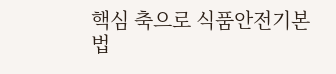핵심 축으로 식품안전기본법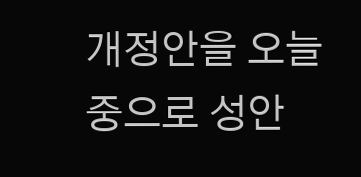개정안을 오늘 중으로 성안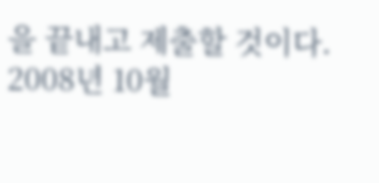을 끝내고 제출할 것이다.
2008년 10월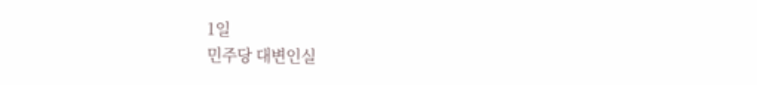1일
민주당 대변인실